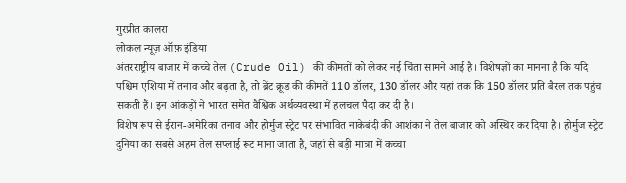गुरप्रीत कालरा
लोकल न्यूज़ ऑफ़ इंडिया
अंतरराष्ट्रीय बाजार में कच्चे तेल (Crude Oil) की कीमतों को लेकर नई चिंता सामने आई है। विशेषज्ञों का मानना है कि यदि पश्चिम एशिया में तनाव और बढ़ता है, तो ब्रेंट क्रूड की कीमतें 110 डॉलर, 130 डॉलर और यहां तक कि 150 डॉलर प्रति बैरल तक पहुंच सकती हैं। इन आंकड़ों ने भारत समेत वैश्विक अर्थव्यवस्था में हलचल पैदा कर दी है।
विशेष रूप से ईरान-अमेरिका तनाव और होर्मुज स्ट्रेट पर संभावित नाकेबंदी की आशंका ने तेल बाजार को अस्थिर कर दिया है। होर्मुज स्ट्रेट दुनिया का सबसे अहम तेल सप्लाई रूट माना जाता है, जहां से बड़ी मात्रा में कच्चा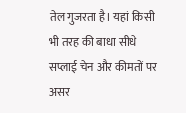तेल गुजरता है। यहां किसी भी तरह की बाधा सीधे सप्लाई चेन और कीमतों पर असर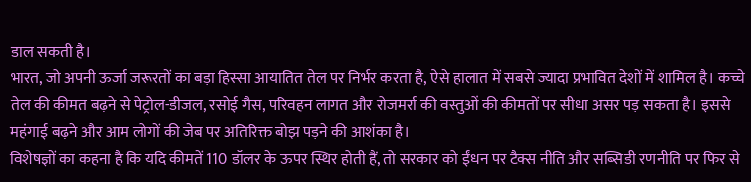डाल सकती है।
भारत, जो अपनी ऊर्जा जरूरतों का बड़ा हिस्सा आयातित तेल पर निर्भर करता है, ऐसे हालात में सबसे ज्यादा प्रभावित देशों में शामिल है। कच्चे तेल की कीमत बढ़ने से पेट्रोल-डीजल, रसोई गैस, परिवहन लागत और रोजमर्रा की वस्तुओं की कीमतों पर सीधा असर पड़ सकता है। इससे महंगाई बढ़ने और आम लोगों की जेब पर अतिरिक्त बोझ पड़ने की आशंका है।
विशेषज्ञों का कहना है कि यदि कीमतें 110 डॉलर के ऊपर स्थिर होती हैं, तो सरकार को ईंधन पर टैक्स नीति और सब्सिडी रणनीति पर फिर से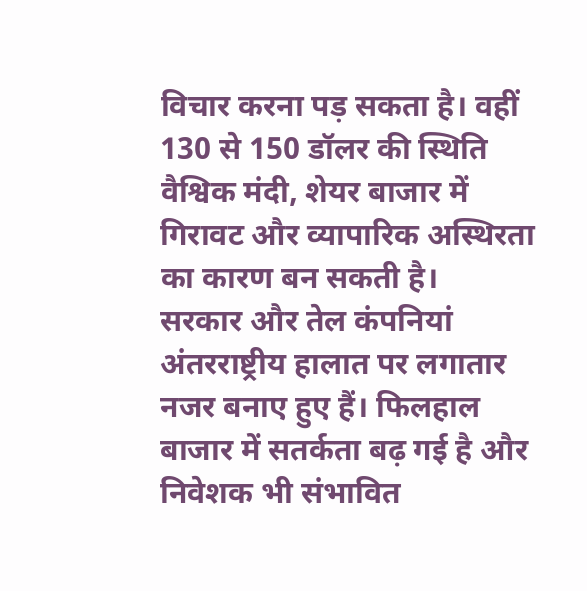विचार करना पड़ सकता है। वहीं 130 से 150 डॉलर की स्थिति वैश्विक मंदी, शेयर बाजार में गिरावट और व्यापारिक अस्थिरता का कारण बन सकती है।
सरकार और तेल कंपनियां अंतरराष्ट्रीय हालात पर लगातार नजर बनाए हुए हैं। फिलहाल बाजार में सतर्कता बढ़ गई है और निवेशक भी संभावित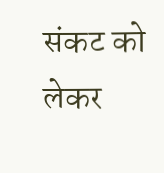संकट को लेकर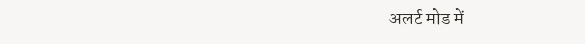अलर्ट मोड में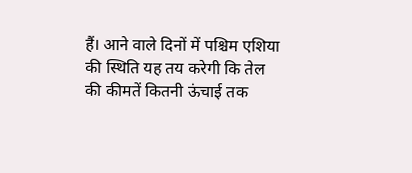हैं। आने वाले दिनों में पश्चिम एशिया की स्थिति यह तय करेगी कि तेल की कीमतें कितनी ऊंचाई तक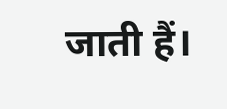जाती हैं।